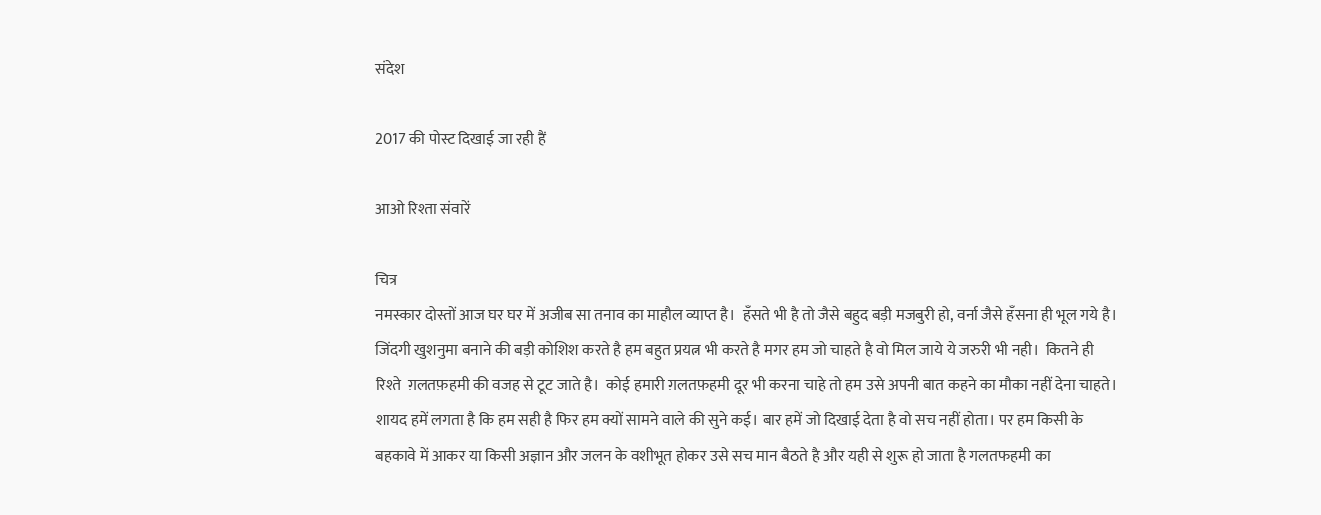संदेश

2017 की पोस्ट दिखाई जा रही हैं

आओ रिश्ता संवारें

चित्र
नमस्कार दोस्तों आज घर घर में अजीब सा तनाव का माहौल व्याप्त है।  हँसते भी है तो जैसे बहुद बड़ी मजबुरी हो, वर्ना जैसे हँसना ही भूल गये है। जिंदगी खुशनुमा बनाने की बड़ी कोशिश करते है हम बहुत प्रयत्न भी करते है मगर हम जो चाहते है वो मिल जाये ये जरुरी भी नही।  कितने ही रिश्ते  ग़लतफ़हमी की वजह से टूट जाते है।  कोई हमारी ग़लतफ़हमी दूर भी करना चाहे तो हम उसे अपनी बात कहने का मौका नहीं देना चाहते। शायद हमें लगता है कि हम सही है फिर हम क्यों सामने वाले की सुने कई। बार हमें जो दिखाई देता है वो सच नहीं होता। पर हम किसी के बहकावे में आकर या किसी अज्ञान और जलन के वशीभूत होकर उसे सच मान बैठते है और यही से शुरू हो जाता है गलतफहमी का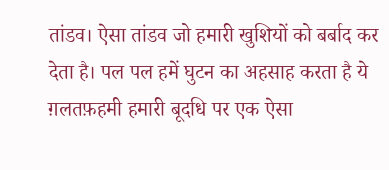तांडव। ऐसा तांडव जो हमारी खुशियों को बर्बाद कर देता है। पल पल हमें घुटन का अहसाह करता है ये ग़लतफ़हमी हमारी बूदधि पर एक ऐसा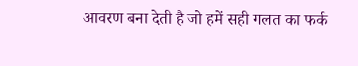आवरण बना देती है जो हमें सही गलत का फर्क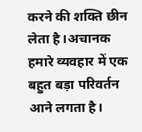करने की शक्ति छीन लेता है।अचानक हमारे व्यवहार में एक बहुत बड़ा परिवर्तन आने लगता है।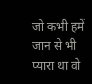जो कभी हमें जान से भी प्यारा था वो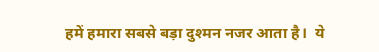हमें हमारा सबसे बड़ा दुश्मन नजर आता है।  ये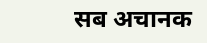सब अचानक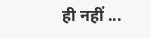ही नहीं ...